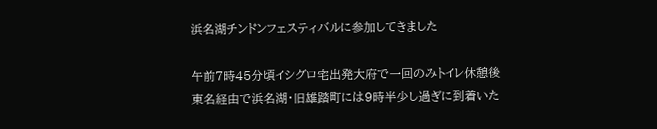浜名湖チンドンフェスティバルに参加してきました

午前7時45分頃イシグロ宅出発大府で一回のみトイレ休憩後東名経由で浜名湖・旧雄踏町には9時半少し過ぎに到着いた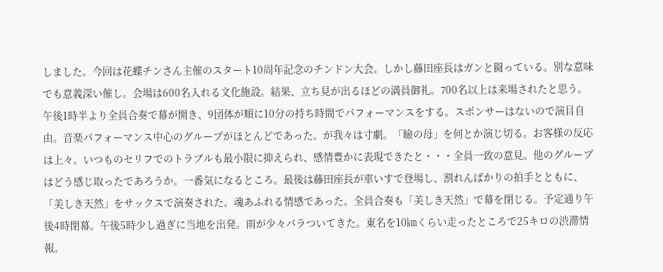しました。今回は花蝶チンさん主催のスタート10周年記念のチンドン大会。しかし藤田座長はガンと闘っている。別な意味でも意義深い催し。会場は600名入れる文化施設。結果、立ち見が出るほどの満員御礼。700名以上は来場されたと思う。午後1時半より全員合奏で幕が開き、9団体が順に10分の持ち時間でパフォーマンスをする。スポンサーはないので演目自由。音楽パフォーマンス中心のグループがほとんどであった。が我々は寸劇。「瞼の母」を何とか演じ切る。お客様の反応は上々。いつものセリフでのトラブルも最小限に抑えられ、感情豊かに表現できたと・・・全員一致の意見。他のグループはどう感じ取ったであろうか。一番気になるところ。最後は藤田座長が車いすで登場し、割れんばかりの拍手とともに、「美しき天然」をサックスで演奏された。魂あふれる情感であった。全員合奏も「美しき天然」で幕を閉じる。予定通り午後4時閉幕。午後5時少し過ぎに当地を出発。雨が少々パラついてきた。東名を10㎞くらい走ったところで25キロの渋滞情報。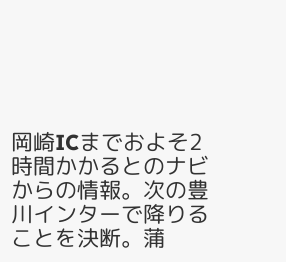岡崎ICまでおよそ2時間かかるとのナビからの情報。次の豊川インターで降りることを決断。蒲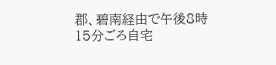郡、碧南経由で午後8時15分ごろ自宅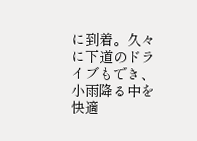に到着。久々に下道のドライブもでき、小雨降る中を快適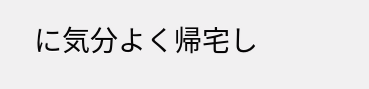に気分よく帰宅し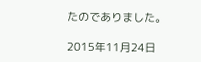たのでありました。

2015年11月24日